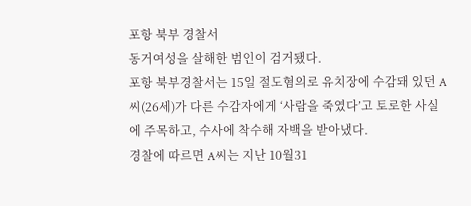포항 북부 경찰서
동거여성을 살해한 범인이 검거됐다.
포항 북부경찰서는 15일 절도혐의로 유치장에 수감돼 있던 A씨(26세)가 다른 수감자에게 ‘사람을 죽였다’고 토로한 사실에 주목하고, 수사에 착수해 자백을 받아냈다.
경찰에 따르면 A씨는 지난 10월31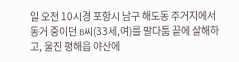일 오전 10시경 포항시 남구 해도동 주거지에서 동거 중이던 B씨(33세,여)를 말다툼 끝에 살해하고, 울진 평해읍 야산에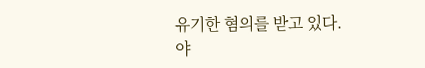유기한 혐의를 받고 있다.
야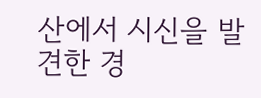산에서 시신을 발견한 경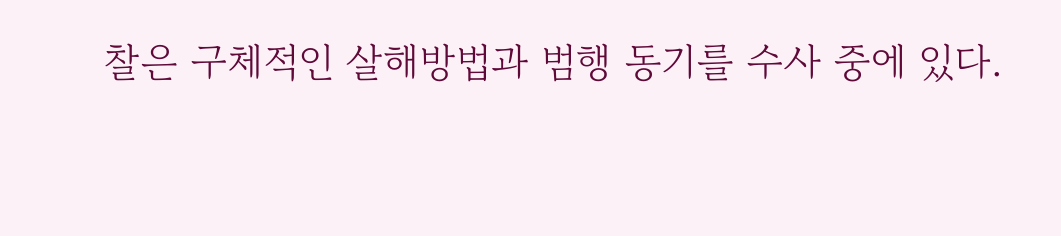찰은 구체적인 살해방법과 범행 동기를 수사 중에 있다.